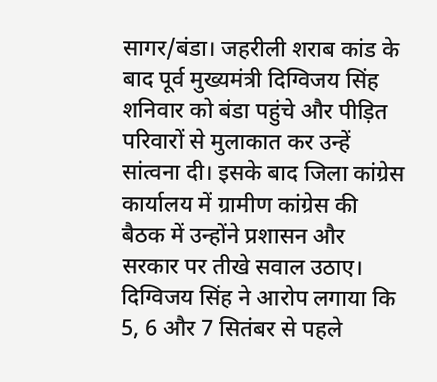सागर/बंडा। जहरीली शराब कांड के बाद पूर्व मुख्यमंत्री दिग्विजय सिंह शनिवार को बंडा पहुंचे और पीड़ित परिवारों से मुलाकात कर उन्हें सांत्वना दी। इसके बाद जिला कांग्रेस कार्यालय में ग्रामीण कांग्रेस की बैठक में उन्होंने प्रशासन और सरकार पर तीखे सवाल उठाए।
दिग्विजय सिंह ने आरोप लगाया कि 5, 6 और 7 सितंबर से पहले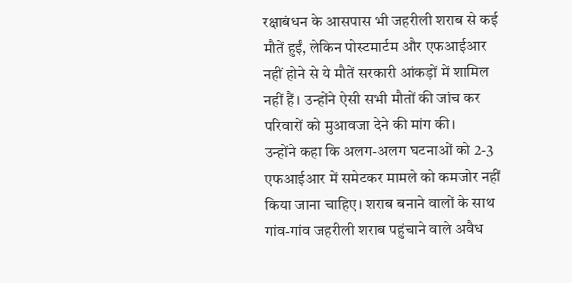रक्षाबंधन के आसपास भी जहरीली शराब से कई मौतें हुईं, लेकिन पोस्टमार्टम और एफआईआर नहीं होने से ये मौतें सरकारी आंकड़ों में शामिल नहीं हैं। उन्होंने ऐसी सभी मौतों की जांच कर परिवारों को मुआवजा देने की मांग की।
उन्होंने कहा कि अलग-अलग घटनाओं को 2-3 एफआईआर में समेटकर मामले को कमजोर नहीं किया जाना चाहिए। शराब बनाने वालों के साथ गांव-गांव जहरीली शराब पहुंचाने वाले अवैध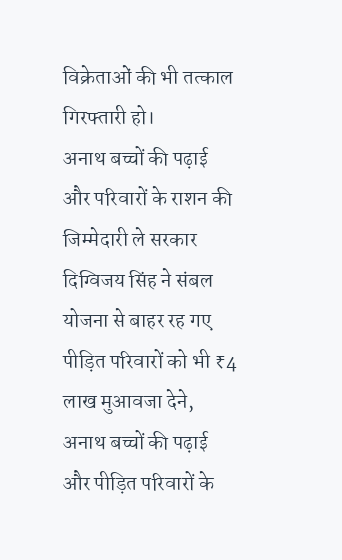विक्रेताओं की भी तत्काल गिरफ्तारी हो।
अनाथ बच्चों की पढ़ाई और परिवारों के राशन की जिम्मेदारी ले सरकार
दिग्विजय सिंह ने संबल योजना से बाहर रह गए पीड़ित परिवारों को भी ₹4 लाख मुआवजा देने, अनाथ बच्चों की पढ़ाई और पीड़ित परिवारों के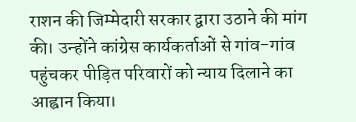राशन की जिम्मेदारी सरकार द्वारा उठाने की मांग की। उन्होंने कांग्रेस कार्यकर्ताओं से गांव-गांव पहुंचकर पीड़ित परिवारों को न्याय दिलाने का आह्वान किया।